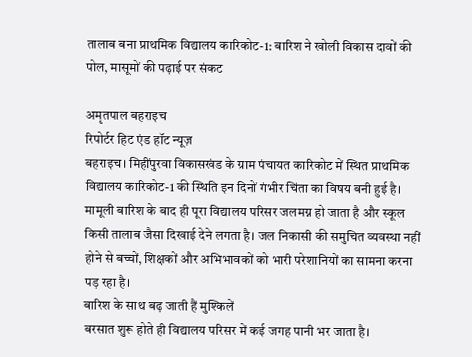तालाब बना प्राथमिक विद्यालय कारिकोट-1: बारिश ने खोली विकास दावों की पोल, मासूमों की पढ़ाई पर संकट

अमृतपाल बहराइच
रिपोर्टर हिट एंड हॉट न्यूज़
बहराइच। मिहींपुरवा विकासखंड के ग्राम पंचायत कारिकोट में स्थित प्राथमिक विद्यालय कारिकोट-1 की स्थिति इन दिनों गंभीर चिंता का विषय बनी हुई है। मामूली बारिश के बाद ही पूरा विद्यालय परिसर जलमग्न हो जाता है और स्कूल किसी तालाब जैसा दिखाई देने लगता है। जल निकासी की समुचित व्यवस्था नहीं होने से बच्चों, शिक्षकों और अभिभावकों को भारी परेशानियों का सामना करना पड़ रहा है।
बारिश के साथ बढ़ जाती हैं मुश्किलें
बरसात शुरू होते ही विद्यालय परिसर में कई जगह पानी भर जाता है।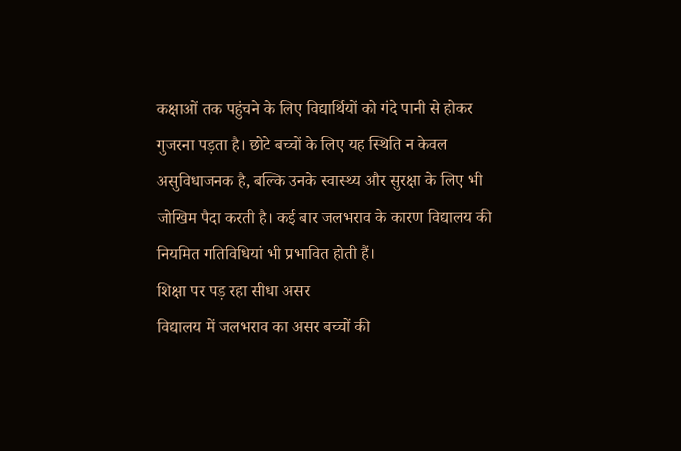कक्षाओं तक पहुंचने के लिए विद्यार्थियों को गंदे पानी से होकर गुजरना पड़ता है। छोटे बच्चों के लिए यह स्थिति न केवल असुविधाजनक है, बल्कि उनके स्वास्थ्य और सुरक्षा के लिए भी जोखिम पैदा करती है। कई बार जलभराव के कारण विद्यालय की नियमित गतिविधियां भी प्रभावित होती हैं।
शिक्षा पर पड़ रहा सीधा असर
विद्यालय में जलभराव का असर बच्चों की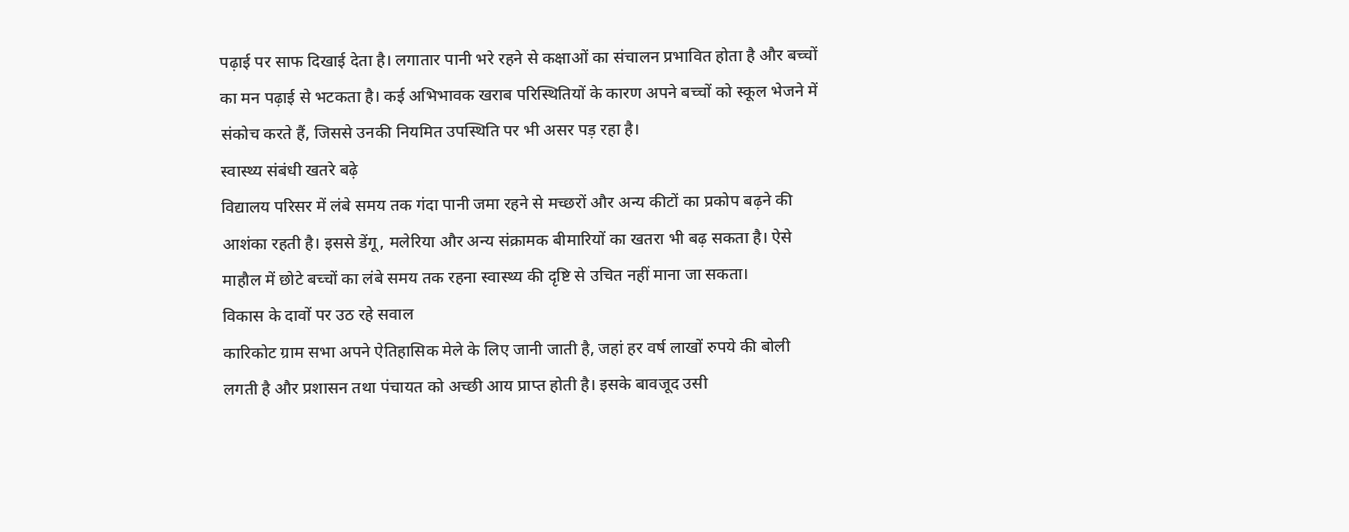पढ़ाई पर साफ दिखाई देता है। लगातार पानी भरे रहने से कक्षाओं का संचालन प्रभावित होता है और बच्चों का मन पढ़ाई से भटकता है। कई अभिभावक खराब परिस्थितियों के कारण अपने बच्चों को स्कूल भेजने में संकोच करते हैं, जिससे उनकी नियमित उपस्थिति पर भी असर पड़ रहा है।
स्वास्थ्य संबंधी खतरे बढ़े
विद्यालय परिसर में लंबे समय तक गंदा पानी जमा रहने से मच्छरों और अन्य कीटों का प्रकोप बढ़ने की आशंका रहती है। इससे डेंगू, मलेरिया और अन्य संक्रामक बीमारियों का खतरा भी बढ़ सकता है। ऐसे माहौल में छोटे बच्चों का लंबे समय तक रहना स्वास्थ्य की दृष्टि से उचित नहीं माना जा सकता।
विकास के दावों पर उठ रहे सवाल
कारिकोट ग्राम सभा अपने ऐतिहासिक मेले के लिए जानी जाती है, जहां हर वर्ष लाखों रुपये की बोली लगती है और प्रशासन तथा पंचायत को अच्छी आय प्राप्त होती है। इसके बावजूद उसी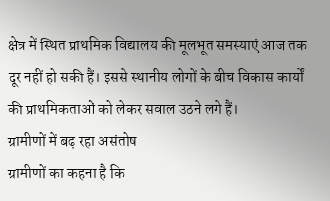क्षेत्र में स्थित प्राथमिक विद्यालय की मूलभूत समस्याएं आज तक दूर नहीं हो सकी हैं। इससे स्थानीय लोगों के बीच विकास कार्यों की प्राथमिकताओं को लेकर सवाल उठने लगे हैं।
ग्रामीणों में बढ़ रहा असंतोष
ग्रामीणों का कहना है कि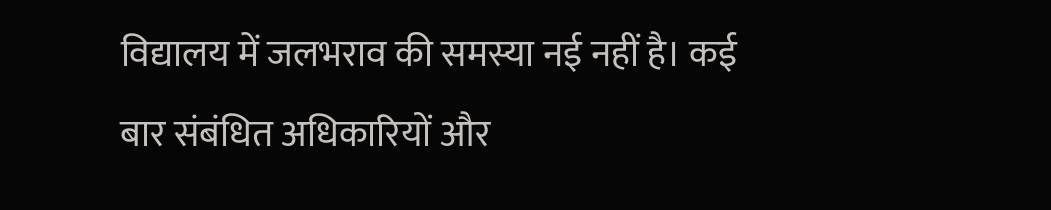विद्यालय में जलभराव की समस्या नई नहीं है। कई बार संबंधित अधिकारियों और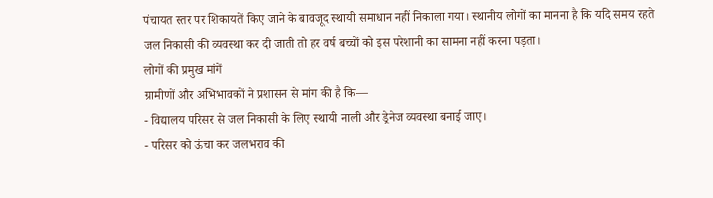पंचायत स्तर पर शिकायतें किए जाने के बावजूद स्थायी समाधान नहीं निकाला गया। स्थानीय लोगों का मानना है कि यदि समय रहते जल निकासी की व्यवस्था कर दी जाती तो हर वर्ष बच्चों को इस परेशानी का सामना नहीं करना पड़ता।
लोगों की प्रमुख मांगें
ग्रामीणों और अभिभावकों ने प्रशासन से मांग की है कि—
- विद्यालय परिसर से जल निकासी के लिए स्थायी नाली और ड्रेनेज व्यवस्था बनाई जाए।
- परिसर को ऊंचा कर जलभराव की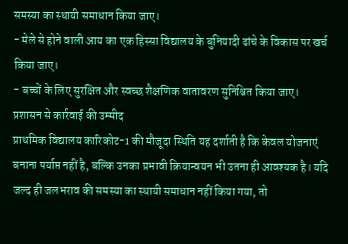समस्या का स्थायी समाधान किया जाए।
- मेले से होने वाली आय का एक हिस्सा विद्यालय के बुनियादी ढांचे के विकास पर खर्च किया जाए।
- बच्चों के लिए सुरक्षित और स्वच्छ शैक्षणिक वातावरण सुनिश्चित किया जाए।
प्रशासन से कार्रवाई की उम्मीद
प्राथमिक विद्यालय कारिकोट-1 की मौजूदा स्थिति यह दर्शाती है कि केवल योजनाएं बनाना पर्याप्त नहीं है, बल्कि उनका प्रभावी क्रियान्वयन भी उतना ही आवश्यक है। यदि जल्द ही जलभराव की समस्या का स्थायी समाधान नहीं किया गया, तो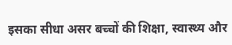इसका सीधा असर बच्चों की शिक्षा, स्वास्थ्य और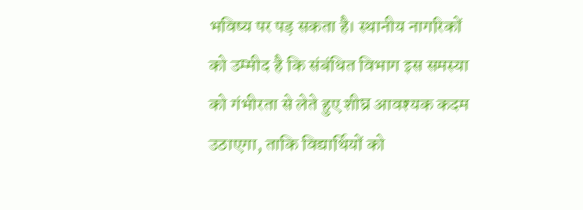भविष्य पर पड़ सकता है। स्थानीय नागरिकों को उम्मीद है कि संबंधित विभाग इस समस्या को गंभीरता से लेते हुए शीघ्र आवश्यक कदम उठाएगा, ताकि विद्यार्थियों को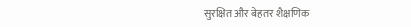सुरक्षित और बेहतर शैक्षणिक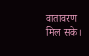वातावरण मिल सके।